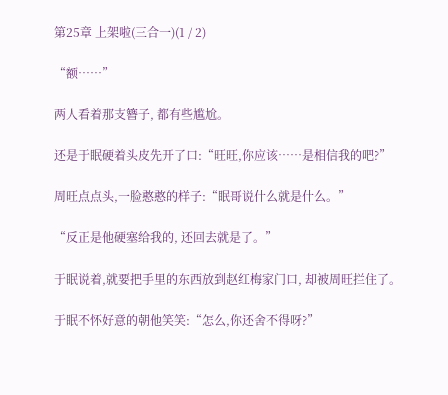第25章 上架啦(三合一)(1 / 2)

“额……”

两人看着那支簪子, 都有些尴尬。

还是于眠硬着头皮先开了口:“旺旺,你应该……是相信我的吧?”

周旺点点头,一脸憨憨的样子:“眠哥说什么就是什么。”

“反正是他硬塞给我的, 还回去就是了。”

于眠说着,就要把手里的东西放到赵红梅家门口, 却被周旺拦住了。

于眠不怀好意的朝他笑笑:“怎么,你还舍不得呀?”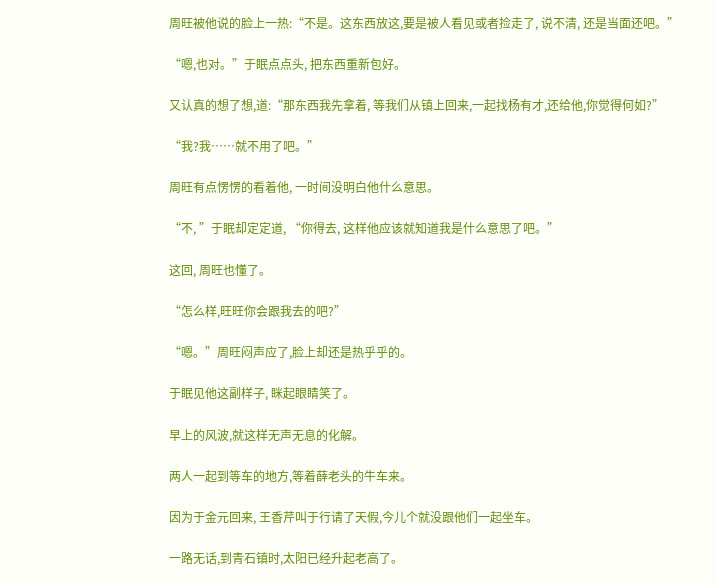周旺被他说的脸上一热:“不是。这东西放这,要是被人看见或者捡走了, 说不清, 还是当面还吧。”

“嗯,也对。”于眠点点头, 把东西重新包好。

又认真的想了想,道:“那东西我先拿着, 等我们从镇上回来,一起找杨有才,还给他,你觉得何如?”

“我?我……就不用了吧。”

周旺有点愣愣的看着他, 一时间没明白他什么意思。

“不, ”于眠却定定道, “你得去, 这样他应该就知道我是什么意思了吧。”

这回, 周旺也懂了。

“怎么样,旺旺你会跟我去的吧?”

“嗯。”周旺闷声应了,脸上却还是热乎乎的。

于眠见他这副样子, 眯起眼睛笑了。

早上的风波,就这样无声无息的化解。

两人一起到等车的地方,等着薛老头的牛车来。

因为于金元回来, 王香芹叫于行请了天假,今儿个就没跟他们一起坐车。

一路无话,到青石镇时,太阳已经升起老高了。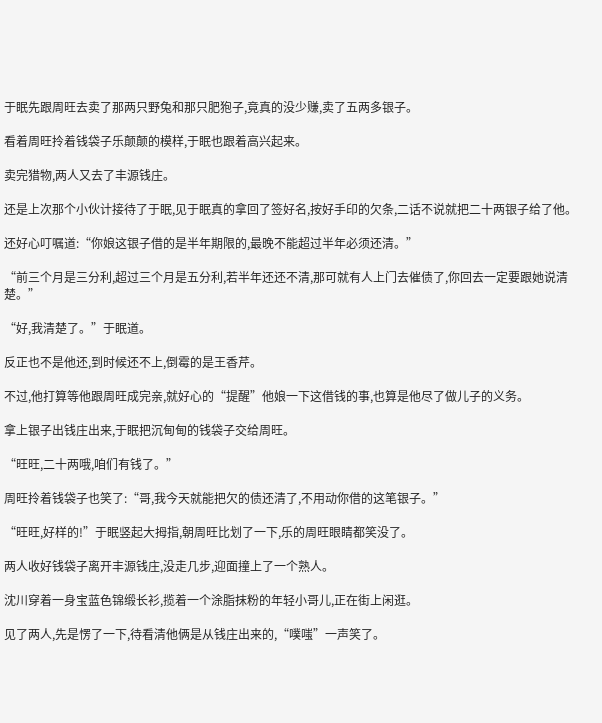于眠先跟周旺去卖了那两只野兔和那只肥狍子,竟真的没少赚,卖了五两多银子。

看着周旺拎着钱袋子乐颠颠的模样,于眠也跟着高兴起来。

卖完猎物,两人又去了丰源钱庄。

还是上次那个小伙计接待了于眠,见于眠真的拿回了签好名,按好手印的欠条,二话不说就把二十两银子给了他。

还好心叮嘱道:“你娘这银子借的是半年期限的,最晚不能超过半年必须还清。”

“前三个月是三分利,超过三个月是五分利,若半年还还不清,那可就有人上门去催债了,你回去一定要跟她说清楚。”

“好,我清楚了。”于眠道。

反正也不是他还,到时候还不上,倒霉的是王香芹。

不过,他打算等他跟周旺成完亲,就好心的“提醒”他娘一下这借钱的事,也算是他尽了做儿子的义务。

拿上银子出钱庄出来,于眠把沉甸甸的钱袋子交给周旺。

“旺旺,二十两哦,咱们有钱了。”

周旺拎着钱袋子也笑了:“哥,我今天就能把欠的债还清了,不用动你借的这笔银子。”

“旺旺,好样的!”于眠竖起大拇指,朝周旺比划了一下,乐的周旺眼睛都笑没了。

两人收好钱袋子离开丰源钱庄,没走几步,迎面撞上了一个熟人。

沈川穿着一身宝蓝色锦缎长衫,揽着一个涂脂抹粉的年轻小哥儿,正在街上闲逛。

见了两人,先是愣了一下,待看清他俩是从钱庄出来的,“噗嗤”一声笑了。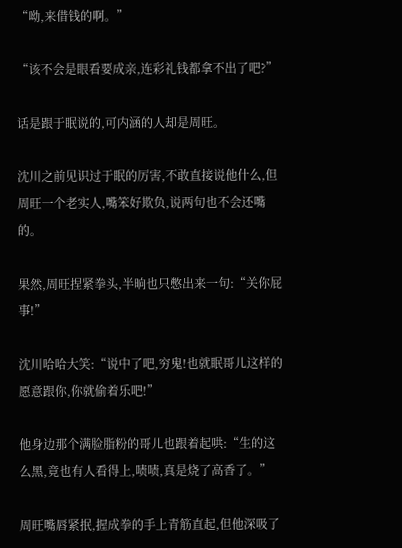“呦,来借钱的啊。”

“该不会是眼看要成亲,连彩礼钱都拿不出了吧?”

话是跟于眠说的,可内涵的人却是周旺。

沈川之前见识过于眠的厉害,不敢直接说他什么,但周旺一个老实人,嘴笨好欺负,说两句也不会还嘴的。

果然,周旺捏紧拳头,半晌也只憋出来一句:“关你屁事!”

沈川哈哈大笑:“说中了吧,穷鬼!也就眠哥儿这样的愿意跟你,你就偷着乐吧!”

他身边那个满脸脂粉的哥儿也跟着起哄:“生的这么黑,竟也有人看得上,啧啧,真是烧了高香了。”

周旺嘴唇紧抿,握成拳的手上青筋直起,但他深吸了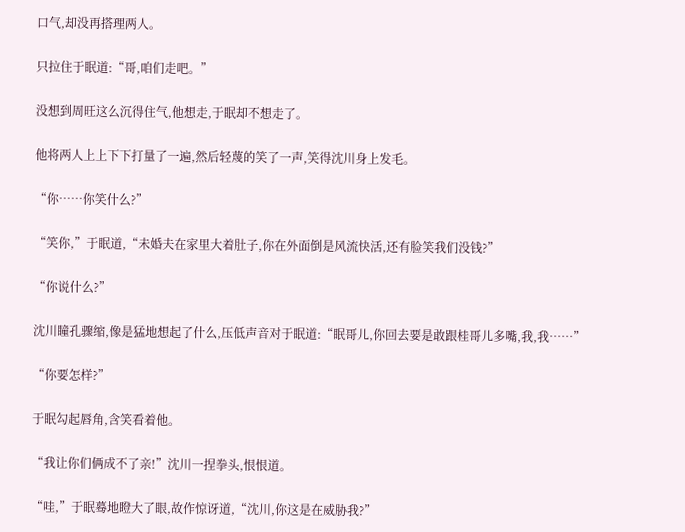口气,却没再搭理两人。

只拉住于眠道:“哥,咱们走吧。”

没想到周旺这么沉得住气,他想走,于眠却不想走了。

他将两人上上下下打量了一遍,然后轻蔑的笑了一声,笑得沈川身上发毛。

“你……你笑什么?”

“笑你,”于眠道,“未婚夫在家里大着肚子,你在外面倒是风流快活,还有脸笑我们没钱?”

“你说什么?”

沈川瞳孔骤缩,像是猛地想起了什么,压低声音对于眠道:“眠哥儿,你回去要是敢跟桂哥儿多嘴,我,我……”

“你要怎样?”

于眠勾起唇角,含笑看着他。

“我让你们俩成不了亲!”沈川一捏拳头,恨恨道。

“哇,”于眠蓦地瞪大了眼,故作惊讶道,“沈川,你这是在威胁我?”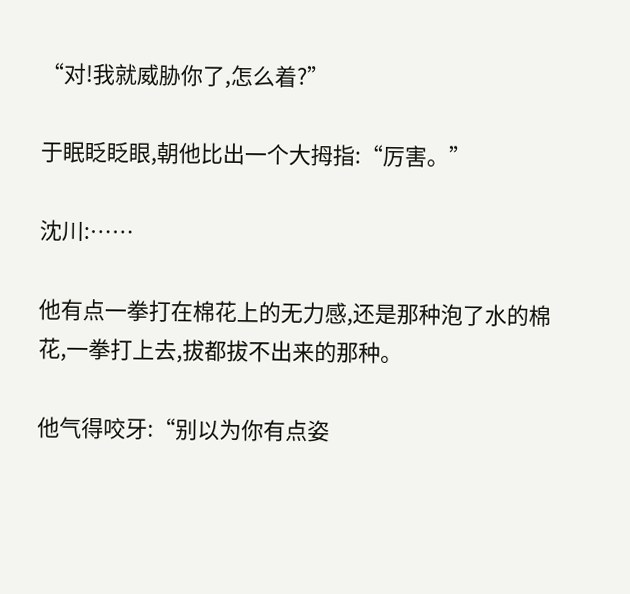“对!我就威胁你了,怎么着?”

于眠眨眨眼,朝他比出一个大拇指:“厉害。”

沈川:……

他有点一拳打在棉花上的无力感,还是那种泡了水的棉花,一拳打上去,拔都拔不出来的那种。

他气得咬牙:“别以为你有点姿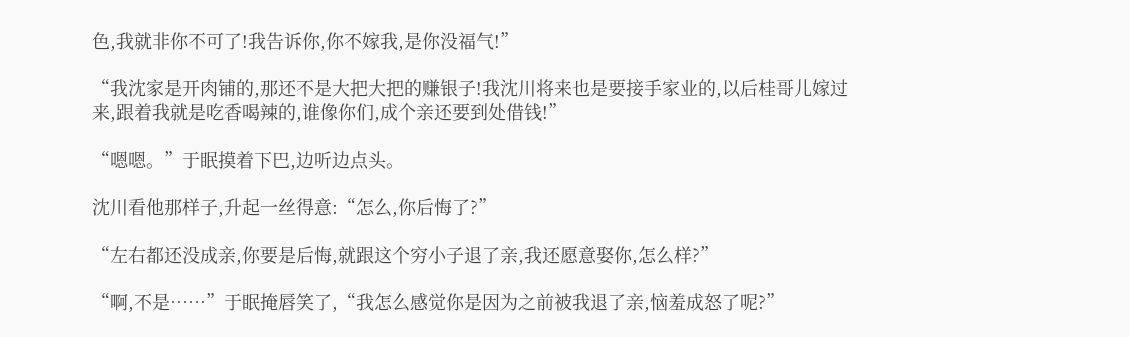色,我就非你不可了!我告诉你,你不嫁我,是你没福气!”

“我沈家是开肉铺的,那还不是大把大把的赚银子!我沈川将来也是要接手家业的,以后桂哥儿嫁过来,跟着我就是吃香喝辣的,谁像你们,成个亲还要到处借钱!”

“嗯嗯。”于眠摸着下巴,边听边点头。

沈川看他那样子,升起一丝得意:“怎么,你后悔了?”

“左右都还没成亲,你要是后悔,就跟这个穷小子退了亲,我还愿意娶你,怎么样?”

“啊,不是……”于眠掩唇笑了,“我怎么感觉你是因为之前被我退了亲,恼羞成怒了呢?”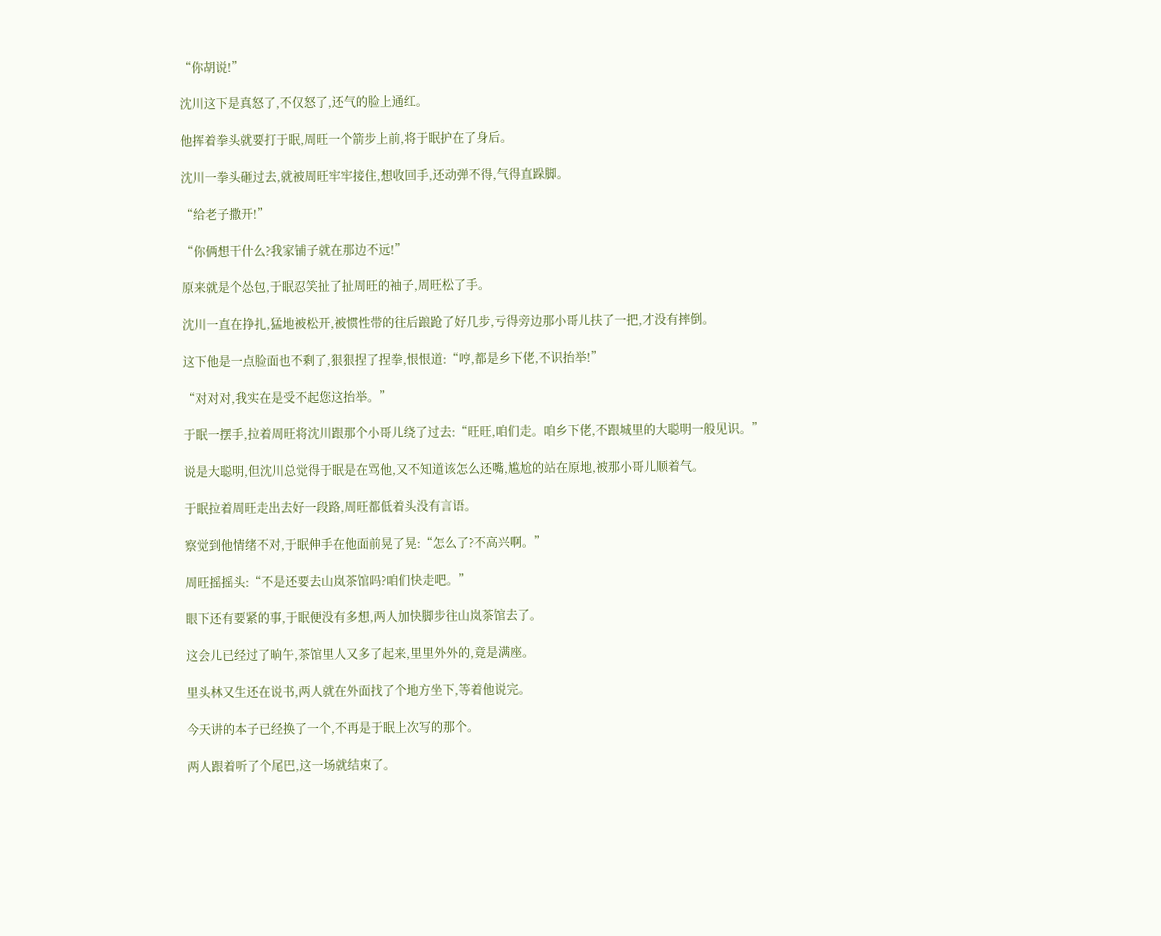“你胡说!”

沈川这下是真怒了,不仅怒了,还气的脸上通红。

他挥着拳头就要打于眠,周旺一个箭步上前,将于眠护在了身后。

沈川一拳头砸过去,就被周旺牢牢接住,想收回手,还动弹不得,气得直跺脚。

“给老子撒开!”

“你俩想干什么?我家铺子就在那边不远!”

原来就是个怂包,于眠忍笑扯了扯周旺的袖子,周旺松了手。

沈川一直在挣扎,猛地被松开,被惯性带的往后踉跄了好几步,亏得旁边那小哥儿扶了一把,才没有摔倒。

这下他是一点脸面也不剩了,狠狠捏了捏拳,恨恨道:“哼,都是乡下佬,不识抬举!”

“对对对,我实在是受不起您这抬举。”

于眠一摆手,拉着周旺将沈川跟那个小哥儿绕了过去:“旺旺,咱们走。咱乡下佬,不跟城里的大聪明一般见识。”

说是大聪明,但沈川总觉得于眠是在骂他,又不知道该怎么还嘴,尴尬的站在原地,被那小哥儿顺着气。

于眠拉着周旺走出去好一段路,周旺都低着头没有言语。

察觉到他情绪不对,于眠伸手在他面前晃了晃:“怎么了?不高兴啊。”

周旺摇摇头:“不是还要去山岚茶馆吗?咱们快走吧。”

眼下还有要紧的事,于眠便没有多想,两人加快脚步往山岚茶馆去了。

这会儿已经过了晌午,茶馆里人又多了起来,里里外外的,竟是满座。

里头林又生还在说书,两人就在外面找了个地方坐下,等着他说完。

今天讲的本子已经换了一个,不再是于眠上次写的那个。

两人跟着听了个尾巴,这一场就结束了。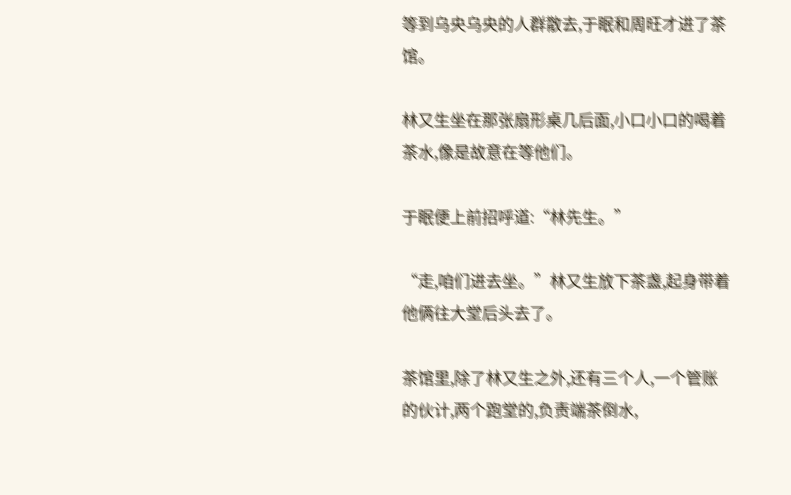等到乌央乌央的人群散去,于眠和周旺才进了茶馆。

林又生坐在那张扇形桌几后面,小口小口的喝着茶水,像是故意在等他们。

于眠便上前招呼道:“林先生。”

“走,咱们进去坐。”林又生放下茶盏,起身带着他俩往大堂后头去了。

茶馆里,除了林又生之外,还有三个人,一个管账的伙计,两个跑堂的,负责端茶倒水,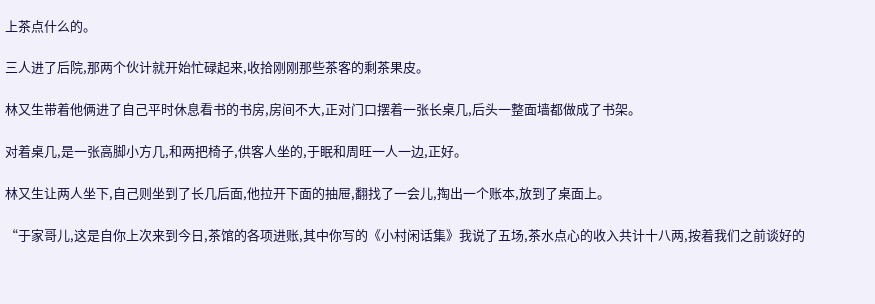上茶点什么的。

三人进了后院,那两个伙计就开始忙碌起来,收拾刚刚那些茶客的剩茶果皮。

林又生带着他俩进了自己平时休息看书的书房,房间不大,正对门口摆着一张长桌几,后头一整面墙都做成了书架。

对着桌几,是一张高脚小方几,和两把椅子,供客人坐的,于眠和周旺一人一边,正好。

林又生让两人坐下,自己则坐到了长几后面,他拉开下面的抽屉,翻找了一会儿,掏出一个账本,放到了桌面上。

“于家哥儿,这是自你上次来到今日,茶馆的各项进账,其中你写的《小村闲话集》我说了五场,茶水点心的收入共计十八两,按着我们之前谈好的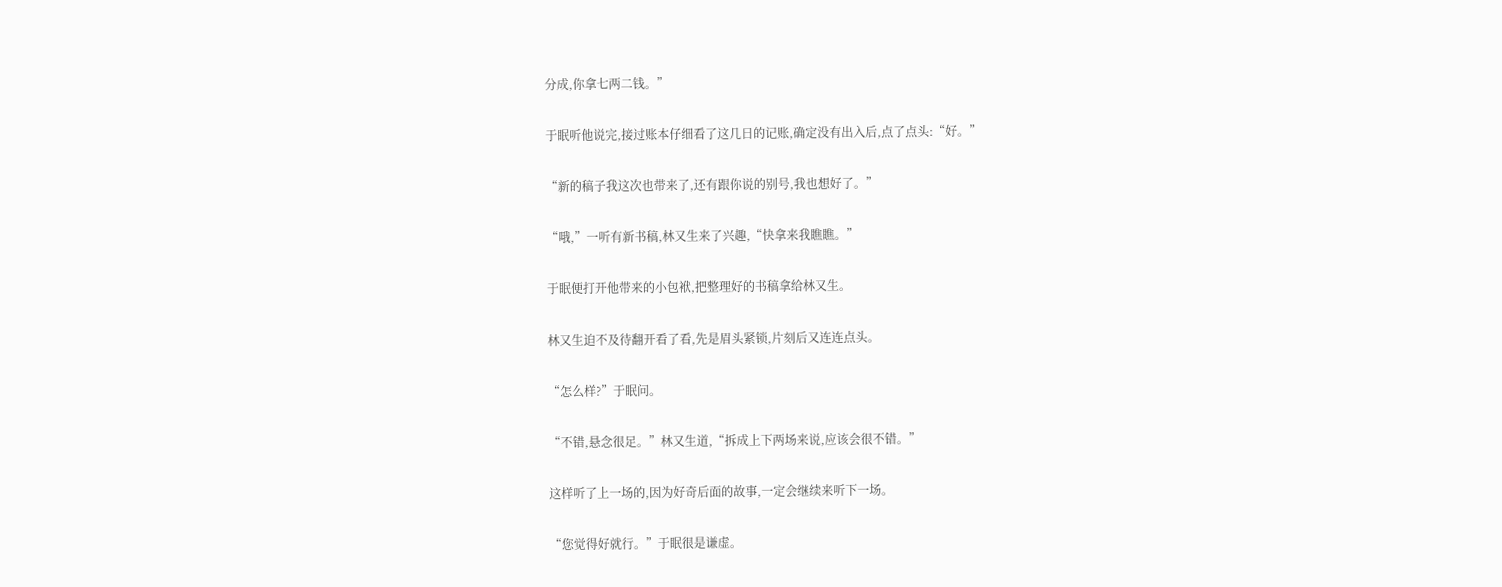分成,你拿七两二钱。”

于眠听他说完,接过账本仔细看了这几日的记账,确定没有出入后,点了点头:“好。”

“新的稿子我这次也带来了,还有跟你说的别号,我也想好了。”

“哦,”一听有新书稿,林又生来了兴趣,“快拿来我瞧瞧。”

于眠便打开他带来的小包袱,把整理好的书稿拿给林又生。

林又生迫不及待翻开看了看,先是眉头紧锁,片刻后又连连点头。

“怎么样?”于眠问。

“不错,悬念很足。”林又生道,“拆成上下两场来说,应该会很不错。”

这样听了上一场的,因为好奇后面的故事,一定会继续来听下一场。

“您觉得好就行。”于眠很是谦虚。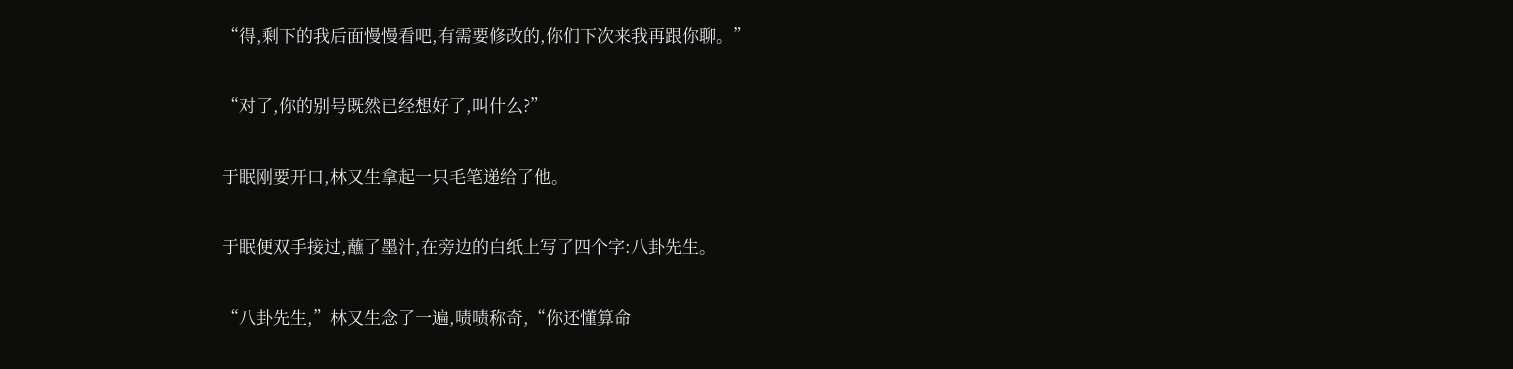“得,剩下的我后面慢慢看吧,有需要修改的,你们下次来我再跟你聊。”

“对了,你的别号既然已经想好了,叫什么?”

于眠刚要开口,林又生拿起一只毛笔递给了他。

于眠便双手接过,蘸了墨汁,在旁边的白纸上写了四个字:八卦先生。

“八卦先生,”林又生念了一遍,啧啧称奇,“你还懂算命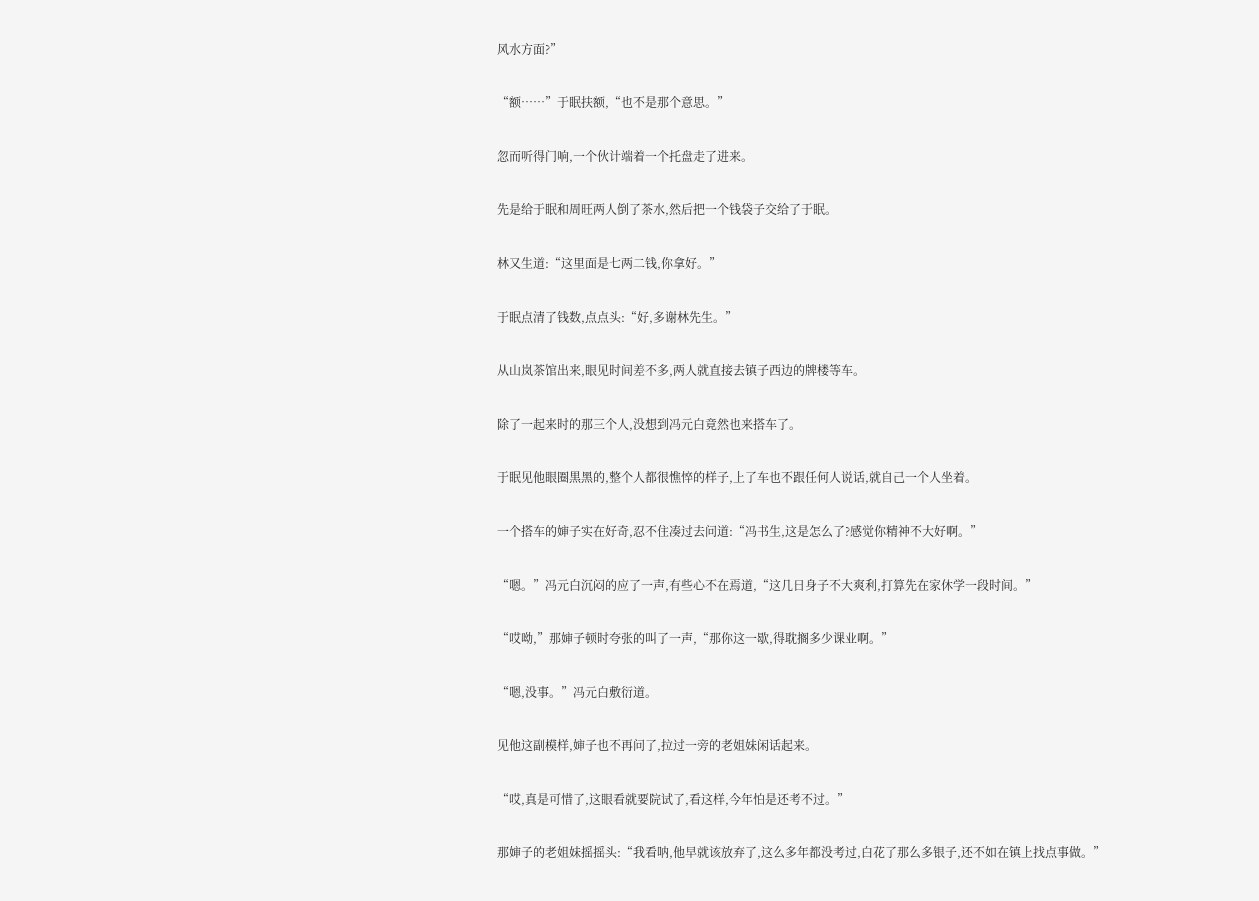风水方面?”

“额……”于眠扶额,“也不是那个意思。”

忽而听得门响,一个伙计端着一个托盘走了进来。

先是给于眠和周旺两人倒了茶水,然后把一个钱袋子交给了于眠。

林又生道:“这里面是七两二钱,你拿好。”

于眠点清了钱数,点点头:“好,多谢林先生。”

从山岚茶馆出来,眼见时间差不多,两人就直接去镇子西边的牌楼等车。

除了一起来时的那三个人,没想到冯元白竟然也来搭车了。

于眠见他眼圈黒黑的,整个人都很憔悴的样子,上了车也不跟任何人说话,就自己一个人坐着。

一个搭车的婶子实在好奇,忍不住凑过去问道:“冯书生,这是怎么了?感觉你精神不大好啊。”

“嗯。”冯元白沉闷的应了一声,有些心不在焉道,“这几日身子不大爽利,打算先在家休学一段时间。”

“哎呦,”那婶子顿时夸张的叫了一声,“那你这一歇,得耽搁多少课业啊。”

“嗯,没事。”冯元白敷衍道。

见他这副模样,婶子也不再问了,拉过一旁的老姐妹闲话起来。

“哎,真是可惜了,这眼看就要院试了,看这样,今年怕是还考不过。”

那婶子的老姐妹摇摇头:“我看呐,他早就该放弃了,这么多年都没考过,白花了那么多银子,还不如在镇上找点事做。”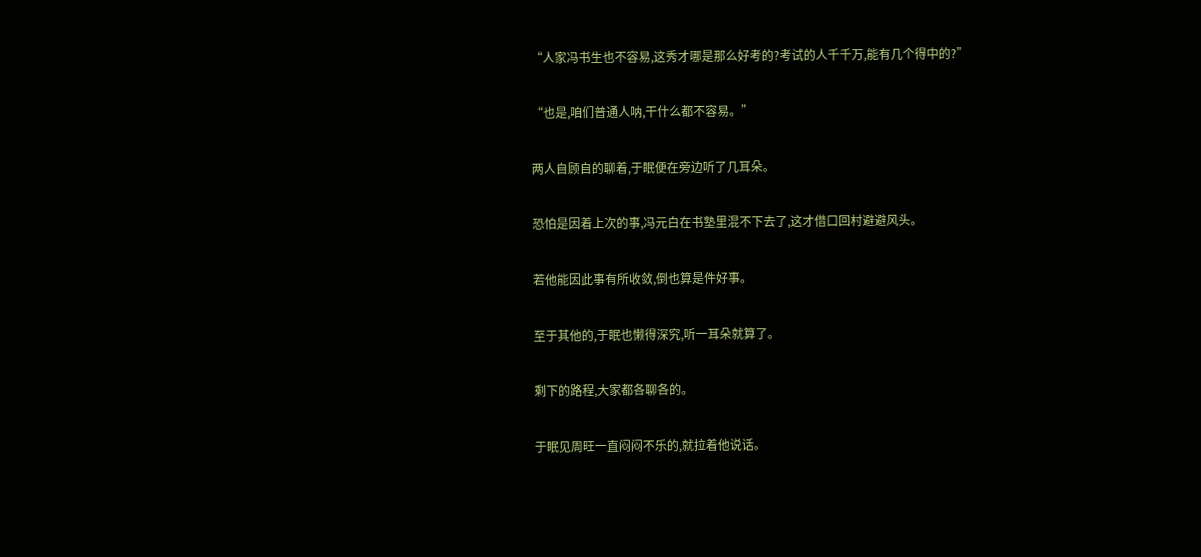“人家冯书生也不容易,这秀才哪是那么好考的?考试的人千千万,能有几个得中的?”

“也是,咱们普通人呐,干什么都不容易。”

两人自顾自的聊着,于眠便在旁边听了几耳朵。

恐怕是因着上次的事,冯元白在书塾里混不下去了,这才借口回村避避风头。

若他能因此事有所收敛,倒也算是件好事。

至于其他的,于眠也懒得深究,听一耳朵就算了。

剩下的路程,大家都各聊各的。

于眠见周旺一直闷闷不乐的,就拉着他说话。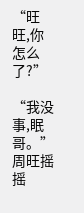“旺旺,你怎么了?”

“我没事,眠哥。”周旺摇摇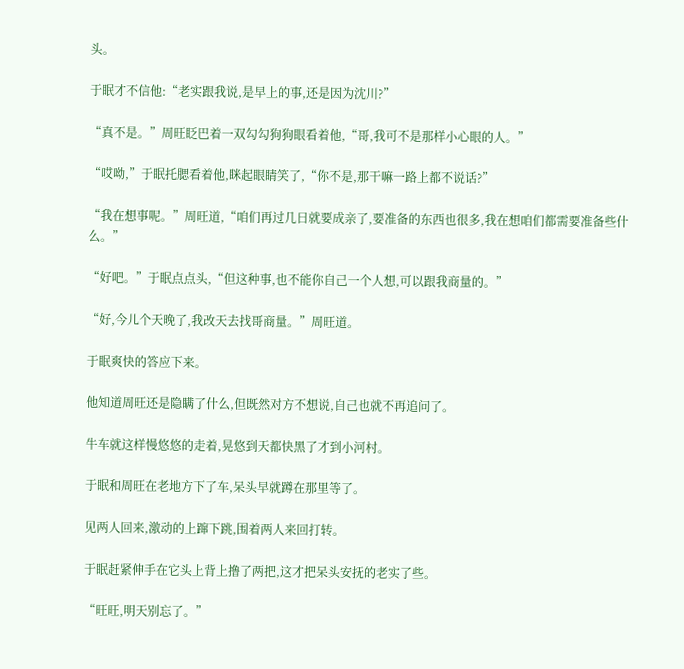头。

于眠才不信他:“老实跟我说,是早上的事,还是因为沈川?”

“真不是。”周旺眨巴着一双勾勾狗狗眼看着他,“哥,我可不是那样小心眼的人。”

“哎呦,”于眠托腮看着他,眯起眼睛笑了,“你不是,那干嘛一路上都不说话?”

“我在想事呢。”周旺道,“咱们再过几日就要成亲了,要准备的东西也很多,我在想咱们都需要准备些什么。”

“好吧。”于眠点点头,“但这种事,也不能你自己一个人想,可以跟我商量的。”

“好,今儿个天晚了,我改天去找哥商量。”周旺道。

于眠爽快的答应下来。

他知道周旺还是隐瞒了什么,但既然对方不想说,自己也就不再追问了。

牛车就这样慢悠悠的走着,晃悠到天都快黑了才到小河村。

于眠和周旺在老地方下了车,呆头早就蹲在那里等了。

见两人回来,激动的上蹿下跳,围着两人来回打转。

于眠赶紧伸手在它头上背上撸了两把,这才把呆头安抚的老实了些。

“旺旺,明天别忘了。”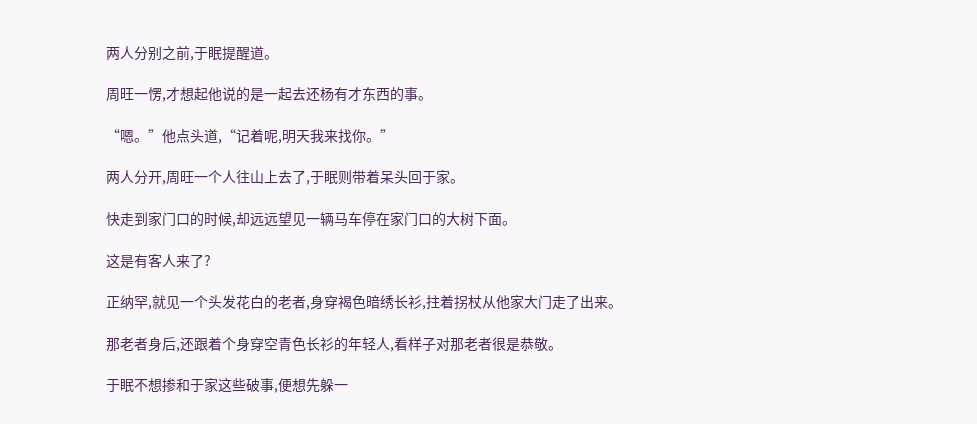两人分别之前,于眠提醒道。

周旺一愣,才想起他说的是一起去还杨有才东西的事。

“嗯。”他点头道,“记着呢,明天我来找你。”

两人分开,周旺一个人往山上去了,于眠则带着呆头回于家。

快走到家门口的时候,却远远望见一辆马车停在家门口的大树下面。

这是有客人来了?

正纳罕,就见一个头发花白的老者,身穿褐色暗绣长衫,拄着拐杖从他家大门走了出来。

那老者身后,还跟着个身穿空青色长衫的年轻人,看样子对那老者很是恭敬。

于眠不想掺和于家这些破事,便想先躲一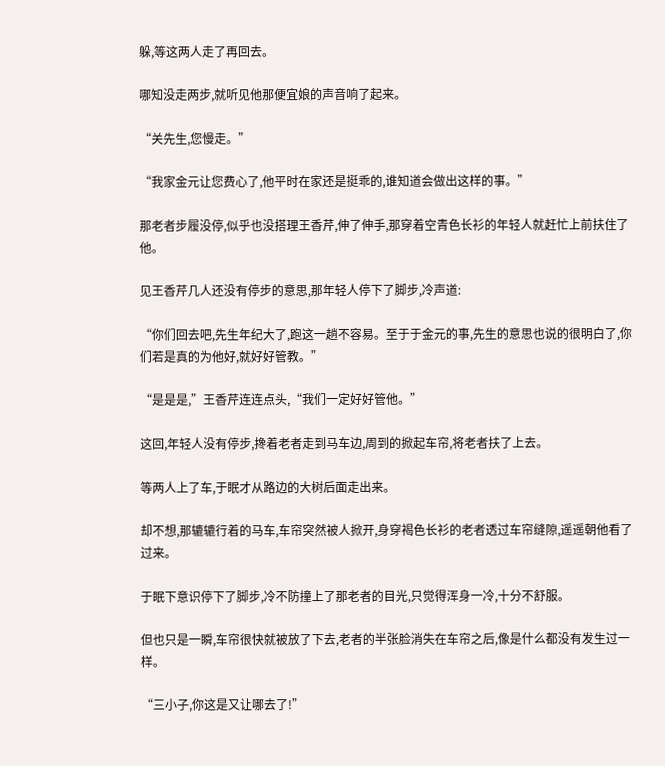躲,等这两人走了再回去。

哪知没走两步,就听见他那便宜娘的声音响了起来。

“关先生,您慢走。”

“我家金元让您费心了,他平时在家还是挺乖的,谁知道会做出这样的事。”

那老者步履没停,似乎也没搭理王香芹,伸了伸手,那穿着空青色长衫的年轻人就赶忙上前扶住了他。

见王香芹几人还没有停步的意思,那年轻人停下了脚步,冷声道:

“你们回去吧,先生年纪大了,跑这一趟不容易。至于于金元的事,先生的意思也说的很明白了,你们若是真的为他好,就好好管教。”

“是是是,”王香芹连连点头,“我们一定好好管他。”

这回,年轻人没有停步,搀着老者走到马车边,周到的掀起车帘,将老者扶了上去。

等两人上了车,于眠才从路边的大树后面走出来。

却不想,那辘辘行着的马车,车帘突然被人掀开,身穿褐色长衫的老者透过车帘缝隙,遥遥朝他看了过来。

于眠下意识停下了脚步,冷不防撞上了那老者的目光,只觉得浑身一冷,十分不舒服。

但也只是一瞬,车帘很快就被放了下去,老者的半张脸消失在车帘之后,像是什么都没有发生过一样。

“三小子,你这是又让哪去了!”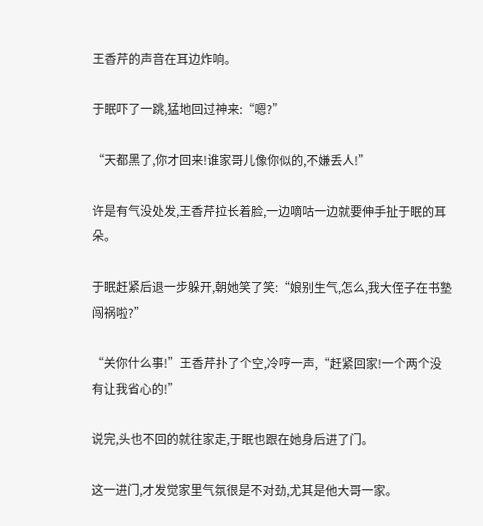王香芹的声音在耳边炸响。

于眠吓了一跳,猛地回过神来:“嗯?”

“天都黑了,你才回来!谁家哥儿像你似的,不嫌丢人!”

许是有气没处发,王香芹拉长着脸,一边嘀咕一边就要伸手扯于眠的耳朵。

于眠赶紧后退一步躲开,朝她笑了笑:“娘别生气,怎么,我大侄子在书塾闯祸啦?”

“关你什么事!”王香芹扑了个空,冷哼一声,“赶紧回家!一个两个没有让我省心的!”

说完,头也不回的就往家走,于眠也跟在她身后进了门。

这一进门,才发觉家里气氛很是不对劲,尤其是他大哥一家。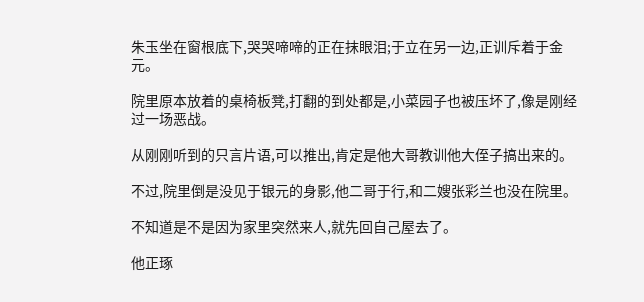朱玉坐在窗根底下,哭哭啼啼的正在抹眼泪;于立在另一边,正训斥着于金元。

院里原本放着的桌椅板凳,打翻的到处都是,小菜园子也被压坏了,像是刚经过一场恶战。

从刚刚听到的只言片语,可以推出,肯定是他大哥教训他大侄子搞出来的。

不过,院里倒是没见于银元的身影,他二哥于行,和二嫂张彩兰也没在院里。

不知道是不是因为家里突然来人,就先回自己屋去了。

他正琢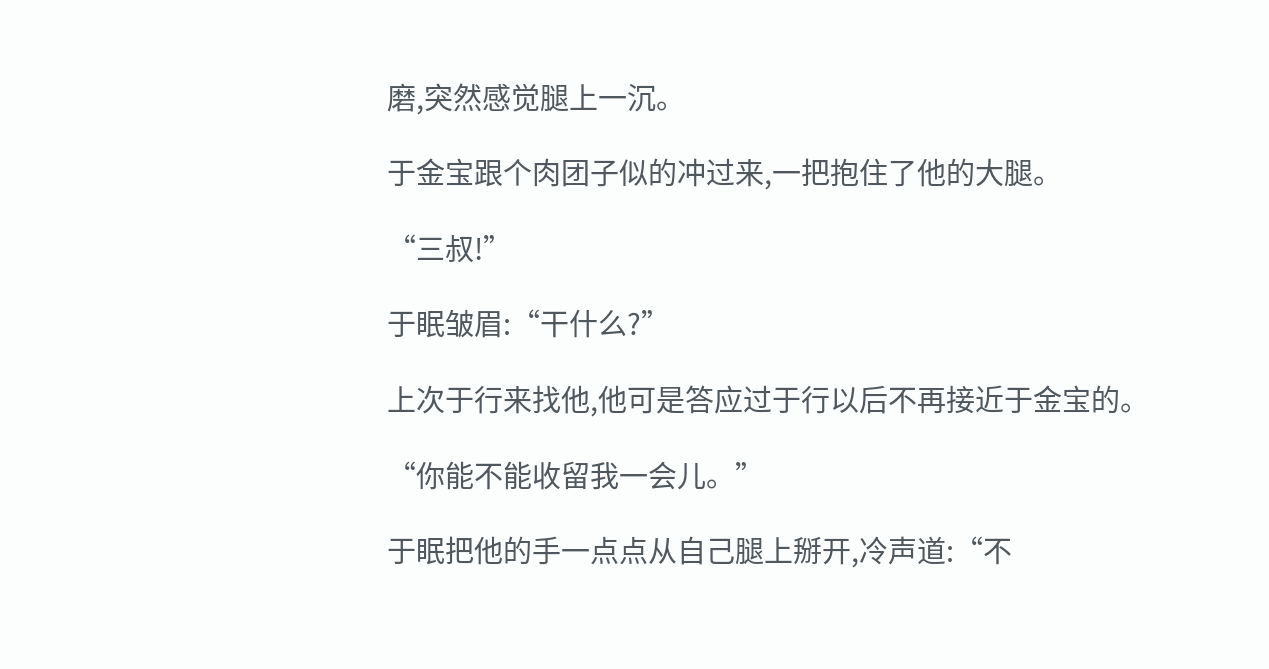磨,突然感觉腿上一沉。

于金宝跟个肉团子似的冲过来,一把抱住了他的大腿。

“三叔!”

于眠皱眉:“干什么?”

上次于行来找他,他可是答应过于行以后不再接近于金宝的。

“你能不能收留我一会儿。”

于眠把他的手一点点从自己腿上掰开,冷声道:“不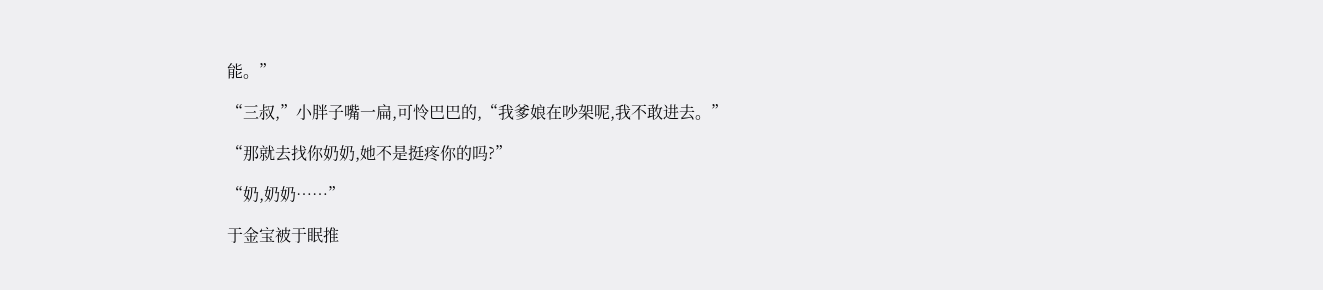能。”

“三叔,”小胖子嘴一扁,可怜巴巴的,“我爹娘在吵架呢,我不敢进去。”

“那就去找你奶奶,她不是挺疼你的吗?”

“奶,奶奶……”

于金宝被于眠推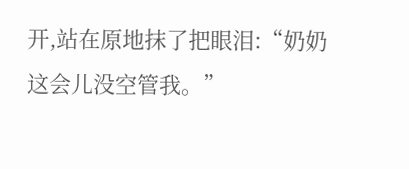开,站在原地抹了把眼泪:“奶奶这会儿没空管我。”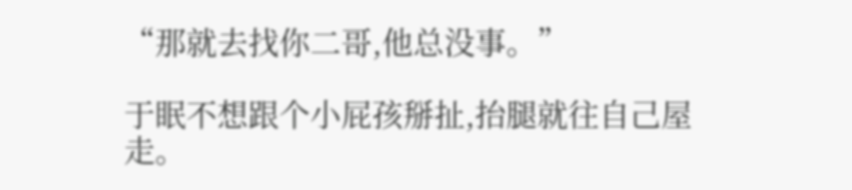“那就去找你二哥,他总没事。”

于眠不想跟个小屁孩掰扯,抬腿就往自己屋走。